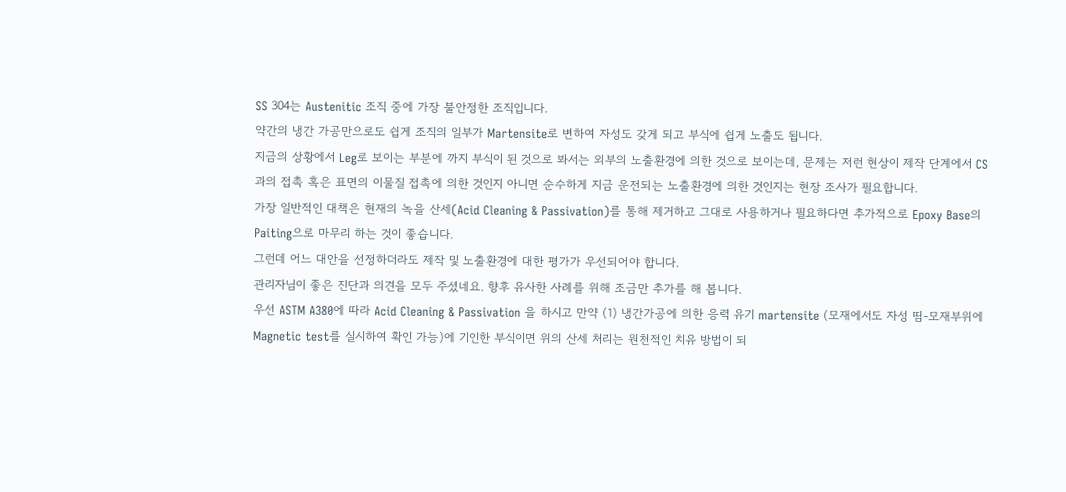SS 304는 Austenitic 조직 중에 가장 불안정한 조직입니다.
약간의 냉간 가공만으로도 쉽게 조직의 일부가 Martensite로 변하여 자성도 갖게 되고 부식에 쉽게 노출도 됩니다.
지금의 상황에서 Leg로 보이는 부분에 까지 부식이 된 것으로 봐서는 외부의 노출환경에 의한 것으로 보이는데, 문제는 저런 현상이 제작 단계에서 CS과의 접촉 혹은 표면의 이물질 접촉에 의한 것인지 아니면 순수하게 지금 운전되는 노출환경에 의한 것인지는 현장 조사가 필요합니다.
가장 일반적인 대책은 현재의 녹을 산세(Acid Cleaning & Passivation)를 통해 제거하고 그대로 사용하거나 필요하다면 추가적으로 Epoxy Base의 Paiting으로 마무리 하는 것이 좋습니다.
그런데 어느 대안을 선정하더라도 제작 및 노출환경에 대한 평가가 우선되어야 합니다.
관리자님이 좋은 진단과 의견을 모두 주셨네요. 향후 유사한 사례를 위해 조금만 추가를 해 봅니다.
우선 ASTM A380에 따라 Acid Cleaning & Passivation 을 하시고 만약 (1) 냉간가공에 의한 응력 유기 martensite (모재에서도 자성 띰-모재부위에 Magnetic test를 실시하여 확인 가능)에 기인한 부식이면 위의 산세 처리는 원천적인 치유 방법이 되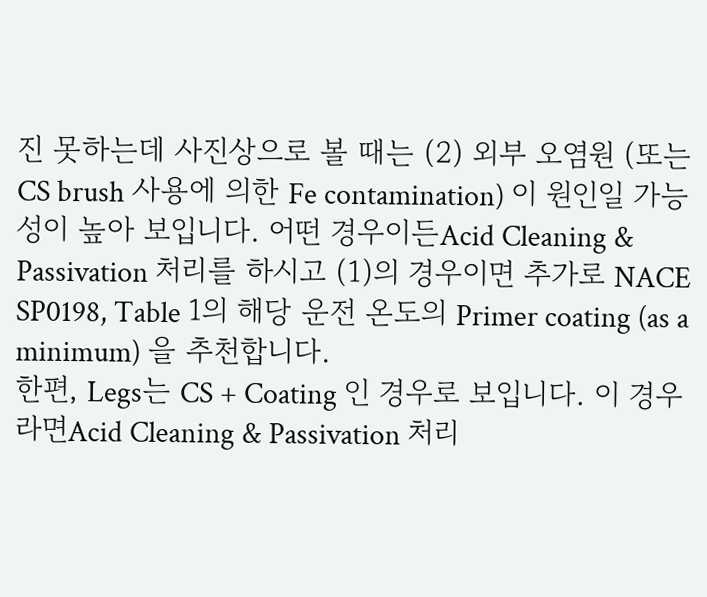진 못하는데 사진상으로 볼 때는 (2) 외부 오염원 (또는 CS brush 사용에 의한 Fe contamination) 이 원인일 가능성이 높아 보입니다. 어떤 경우이든Acid Cleaning & Passivation 처리를 하시고 (1)의 경우이면 추가로 NACE SP0198, Table 1의 해당 운전 온도의 Primer coating (as a minimum) 을 추천합니다.
한편, Legs는 CS + Coating 인 경우로 보입니다. 이 경우라면Acid Cleaning & Passivation 처리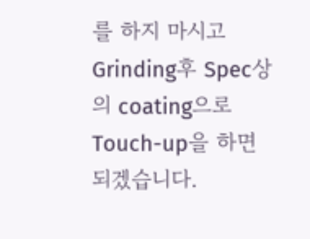를 하지 마시고 Grinding후 Spec상의 coating으로Touch-up을 하면 되겠습니다.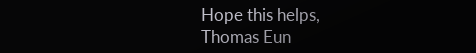Hope this helps,
Thomas Eun